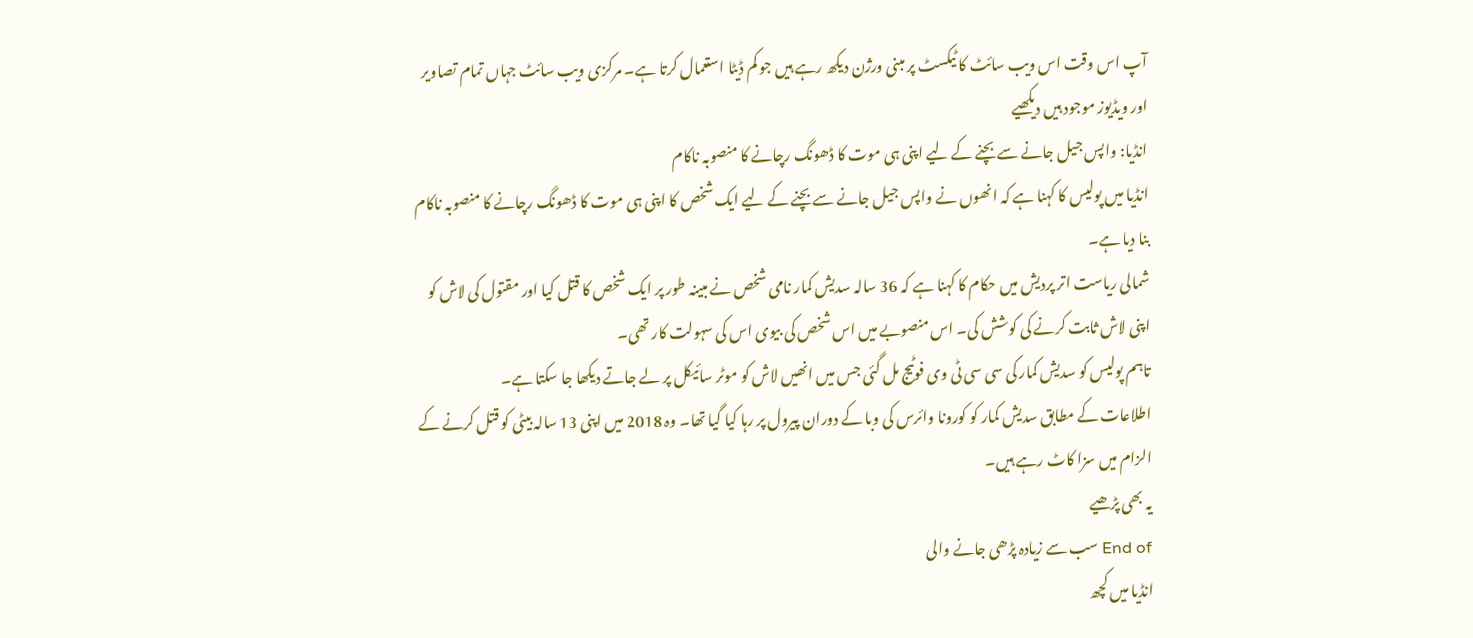آپ اس وقت اس ویب سائٹ کا ٹیکسٹ پر مبنی ورژن دیکھ رہے ہیں جو کم ڈیٹا استعمال کرتا ہے۔ مرکزی ویب سائٹ جہاں تمام تصاویر اور ویڈیوز موجود ہیں دیکھیے
انڈیا: واپس جیل جانے سے بچنے کے لیے اپنی ہی موت کا ڈھونگ رچانے کا منصوبہ ناکام
انڈیا میں پولیس کا کہنا ہے کہ انھوں نے واپس جیل جانے سے بچنے کے لیے ایک شخص کا اپنی ہی موت کا ڈھونگ رچانے کا منصوبہ ناکام بنا دیا ہے۔
شمالی ریاست اتر پردیش میں حکام کا کہنا ہے کہ 36 سالہ سدیش کمار نامی شخص نے مبینہ طور پر ایک شخص کا قتل کیا اور مقتول کی لاش کو اپنی لاش ثابت کرنے کی کوشش کی۔ اس منصوبے میں اس شخص کی بیوی اس کی سہولت کار تھی۔
تاہم پولیس کو سدیش کمار کی سی سی ٹی وی فوٹیج مل گئی جس میں انھیں لاش کو موٹر سائیکل پر لے جاتے دیکھا جا سکتا ہے۔
اطلاعات کے مطابق سدیش کمار کو کورونا وائرس کی وبا کے دوران پیرول پر رہا کیا گیا تھا۔ وہ 2018 میں اپنی 13 سالہ بیٹی کو قتل کرنے کے الزام میں سزا کاٹ رہے ہیں۔
یہ بھی پڑھیے
End of سب سے زیادہ پڑھی جانے والی
انڈیا میں کچھ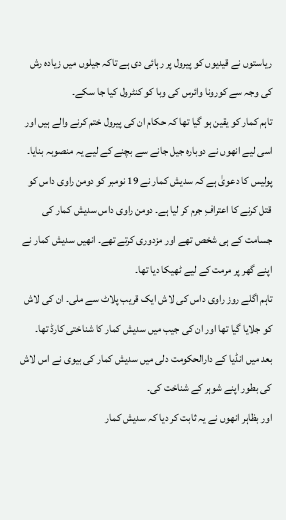ریاستوں نے قیدیوں کو پیرول پر رہائی دی ہے تاکہ جیلوں میں زیادہ رش کی وجہ سے کورونا وائرس کی وبا کو کنٹرول کیا جا سکے۔
تاہم کمار کو یقین ہو گیا تھا کہ حکام ان کی پیرول ختم کرنے والے ہیں اور اسی لیے انھوں نے دوبارہ جیل جانے سے بچنے کے لیے یہ منصوبہ بنایا۔
پولیس کا دعویٰ ہے کہ سدیش کمار نے 19 نومبر کو دومن راوی داس کو قتل کرنے کا اعترافِ جرم کر لیا ہے۔ دومن راوی داس سدیش کمار کی جسامت کے ہی شخص تھے اور مزدوری کرتے تھے۔ انھیں سدیش کمار نے اپنے گھر پر مرمت کے لیے ٹھیکا دیا تھا۔
تاہم اگلے روز راوی داس کی لاش ایک قریب پلاٹ سے ملی۔ ان کی لاش کو جلایا گیا تھا اور ان کی جیب میں سدیش کمار کا شناختی کارڈ تھا۔
بعد میں انڈیا کے دارالحکومت دلی میں سدیش کمار کی بیوی نے اس لاش کی بطور اپنے شوہر کے شناخت کی۔
اور بظاہر انھوں نے یہ ثابت کر دیا کہ سدیش کمار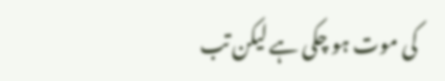کی موت ہو چکی ہے لیکن تب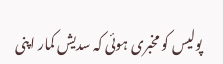پولیس کو مخبری ہوئی کہ سدیش کمار اپنی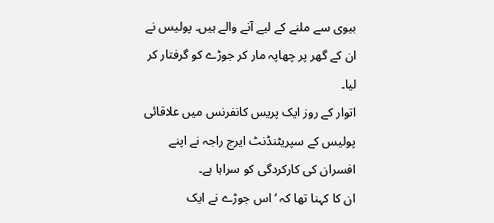بیوی سے ملنے کے لیے آنے والے ہیں۔ پولیس نے ان کے گھر پر چھاپہ مار کر جوڑے کو گرفتار کر لیا۔
اتوار کے روز ایک پریس کانفرنس میں علاقائی پولیس کے سپریٹنڈنٹ ایرج راجہ نے اپنے افسران کی کارکردگی کو سراہا ہے۔
ان کا کہنا تھا کہ ‘اس جوڑے نے ایک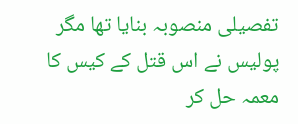تفصیلی منصوبہ بنایا تھا مگر پولیس نے اس قتل کے کیس کا معمہ حل کر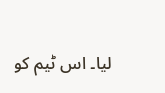لیا۔ اس ٹیم کو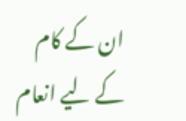ان کے کام کے لیے انعام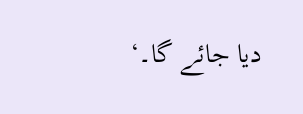دیا جائے گا۔‘